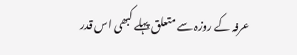عرفہ کے روزہ سے متعلق پہلے کبھی اس قدر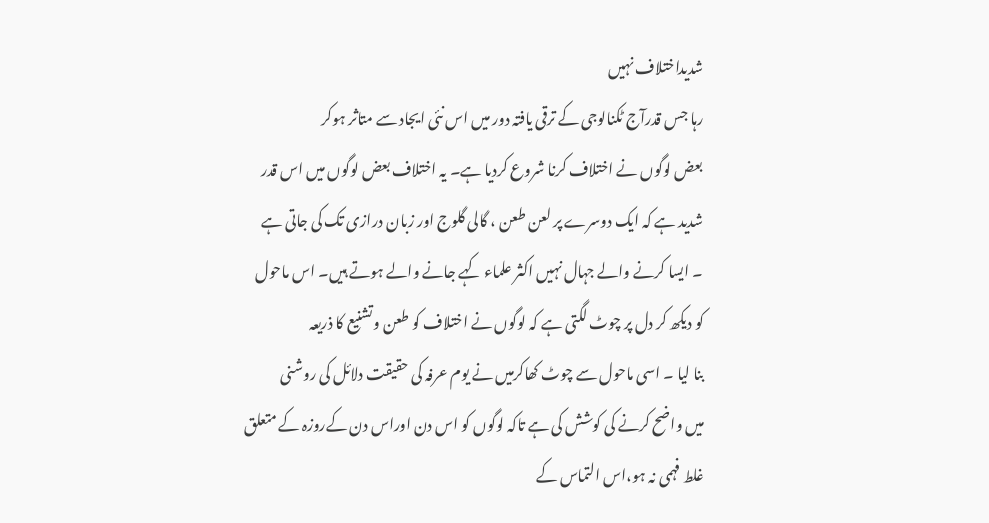شدیداختلاف نہیں
رہا جس قدرآج ٹکنالوجی کے ترقی یافتہ دور میں اس نئی ایجاد سے متاثر ہوکر
بعض لوگوں نے اختلاف کرنا شروع کردیا ہے۔ یہ اختلاف بعض لوگوں میں اس قدر
شدید ہے کہ ایک دوسرے پر لعن طعن ، گالی گلوج اور زبان درازی تک کی جاتی ہے
۔ ایسا کرنے والے جہال نہیں اکثر علماء کہے جانے والے ہوتے ہیں۔ اس ماحول
کو دیکھ کر دل پر چوٹ لگتی ہے کہ لوگوں نے اختلاف کو طعن وتشنیع کا ذریعہ
بنا لیا ۔ اسی ماحول سے چوٹ کھاکرمیں نے یوم عرفہ کی حقیقت دلائل کی روشنی
میں واضح کرنے کی کوشش کی ہے تاکہ لوگوں کو اس دن اوراس دن کےروزہ کے متعلق
غلط فہمی نہ ہو،اس التماس کے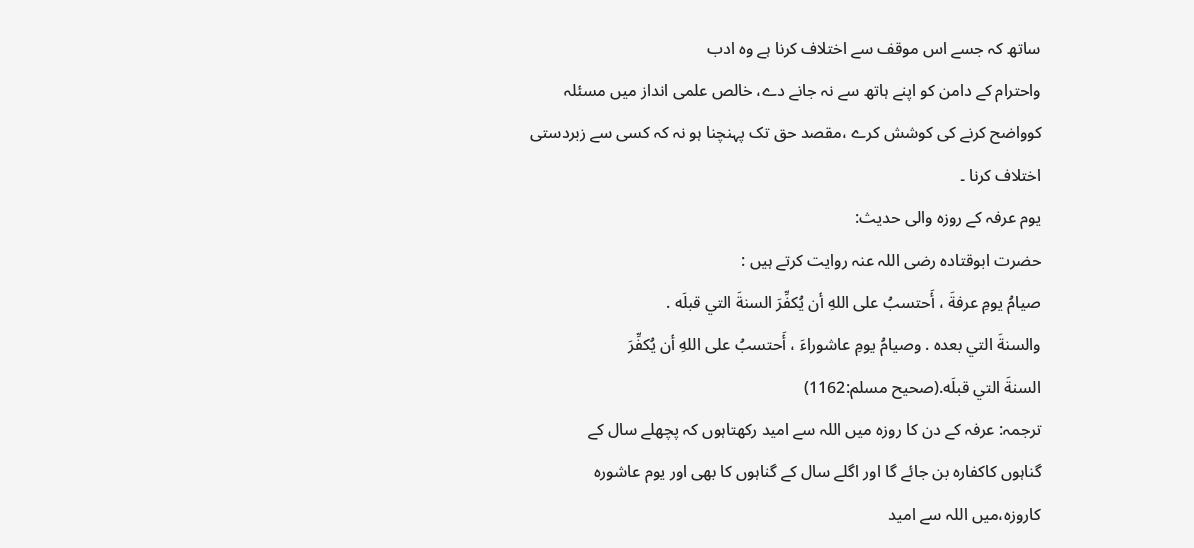ساتھ کہ جسے اس موقف سے اختلاف کرنا ہے وہ ادب
واحترام کے دامن کو اپنے ہاتھ سے نہ جانے دے، خالص علمی انداز میں مسئلہ
کوواضح کرنے کی کوشش کرے ،مقصد حق تک پہنچنا ہو نہ کہ کسی سے زبردستی
اختلاف کرنا ۔
یوم عرفہ کے روزہ والی حدیث:
حضرت ابوقتادہ رضی اللہ عنہ روایت کرتے ہیں :
صيامُ يومِ عرفةَ ، أَحتسبُ على اللهِ أن يُكفِّرَ السنةَ التي قبلَه .
والسنةَ التي بعده . وصيامُ يومِ عاشوراءَ ، أَحتسبُ على اللهِ أن يُكفِّرَ
السنةَ التي قبلَه.(صحيح مسلم:1162)
ترجمہ: عرفہ کے دن کا روزہ میں اللہ سے امید رکھتاہوں کہ پچھلے سال کے
گناہوں کاکفارہ بن جائے گا اور اگلے سال کے گناہوں کا بھی اور یوم عاشورہ
کاروزہ،میں اللہ سے امید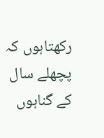رکھتاہوں کہ پچھلے سال کے گناہوں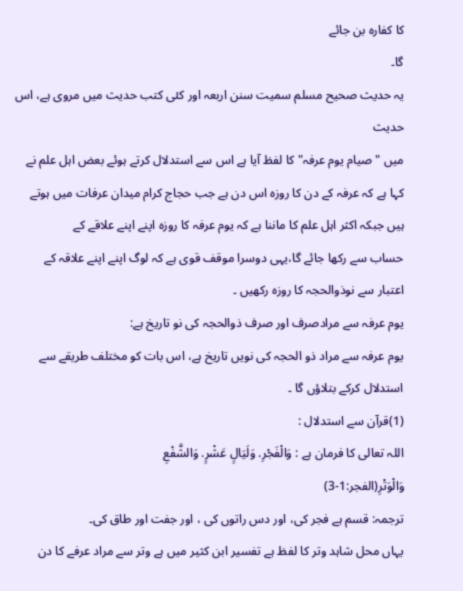کا کفارہ بن جائے
گا۔
یہ حدیث صحیح مسلم سمیت سنن اربعہ اور کئی کتب حدیث میں مروی ہے، اس حدیث
میں "صیام یوم عرفہ" کا لفظ آیا ہے اس سے استدلال کرتے ہوئے بعض اہل علم نے
کہا ہے کہ عرفہ کے دن کا روزہ اس دن ہے جب حجاج کرام میدان عرفات میں ہوتے
ہیں جبکہ اکثر اہل علم کا ماننا ہے کہ یوم عرفہ کا روزہ اپنے اپنے علاقے کے
حساب سے رکھا جائے گا،یہی دوسرا موقف قوی ہے کہ لوگ اپنے اپنے علاقہ کے
اعتبار سے نوذوالحجہ کا روزہ رکھیں ۔
یوم عرفہ سے مرادصرف اور صرف ذوالحجہ کی نو تاریخ ہے:
یوم عرفہ سے مراد ذو الحجہ کی نویں تاریخ ہے، اس بات کو مختلف طریقے سے
استدلال کرکے بتلاؤں گا ۔
(1)قرآن سے استدلال :
اللہ تعالی کا فرمان ہے : وَالْفَجْرِ. وَلَيَالٍ عَشْرٍ. وَالشَّفْعِ
وَالْوَتْرِ(الفجر:1-3)
ترجمہ: قسم ہے فجر کی، اور دس راتوں کی ، اور جفت اور طاق کی۔
یہاں محل شاہد وتر کا لفظ ہے تفسیر ابن کثیر میں ہے وتر سے مراد عرفے کا دن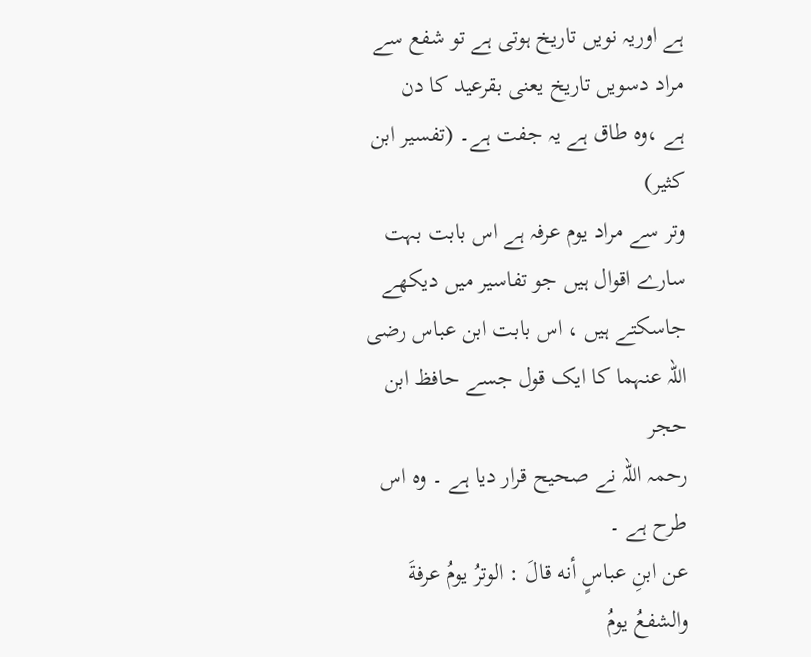ہے اوریہ نویں تاریخ ہوتی ہے تو شفع سے مراد دسویں تاریخ یعنی بقرعید کا دن
ہے ،وہ طاق ہے یہ جفت ہے۔ (تفسیر ابن کثیر)
وتر سے مراد یوم عرفہ ہے اس بابت بہت سارے اقوال ہیں جو تفاسیر میں دیکھے
جاسکتے ہیں ، اس بابت ابن عباس رضی اللہ عنہما کا ایک قول جسے حافظ ابن حجر
رحمہ اللہ نے صحیح قرار دیا ہے ۔ وہ اس طرح ہے ۔
عن ابنِ عباسٍ أنه قالَ : الوترُ يومُ عرفةَ والشفعُ يومُ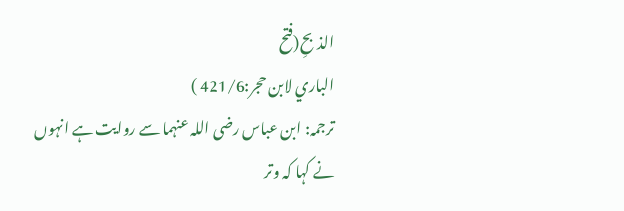الذبحِ(فتح
الباري لابن حجر:421/6 )
ترجمہ: ابن عباس رضی اللہ عنہما سے روایت ہے انہوں نے کہا کہ وتر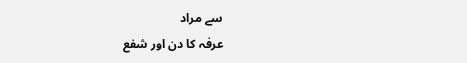سے مراد
عرفہ کا دن اور شفع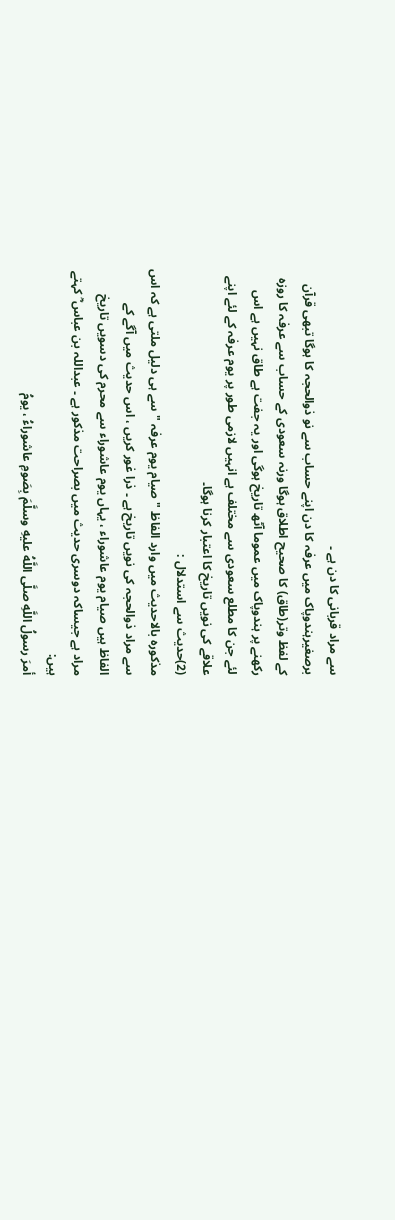سے مراد قربانی کا دن ہے ۔
برصغیرہندوپاک میں عرفہ کا دن اپنے حساب سے نو ذوالحجہ کا ہوگا تبھی قرآن
کے لفظ وتر(طاق) کا صحیح اطلاق ہوگا ورنہ سعودی کے حساب سے عرفہ کا روزہ
رکھنے پر ہندوپاک میں عموما آٹھ تاریخ ہوگی اور یہ جفت ہے طاق نہیں ہے اس
لئے جن کا مطلع سعودی سے مختلف ہے انہیں لازمی طور پر یوم عرفہ کے لئے اپنے
علاقے کی نویں تاریخ کا اعتبار کرنا ہوگا۔
(2)حدیث سے استدلال :
مذکورہ بالاحدیث میں وارد الفاظ " صیام یوم عرفہ "سے ہی دلیل ملتی ہے کہ اس
سے مراد ذوالحجہ کی نویں تاریخ ہے ۔ ذرا غور کریں ، اس حدیث میں آگے کے
الفاظ ہیں صیام یوم عاشوراء ، یہاں یوم عاشوراء سے محرم کی دسویں تاریخ
مراد ہے جیساکہ دوسری حدیث میں بصراحت مذکور ہے ۔ عبداللہ بن عباس ؓ کہتے
ہیں:
أمرَ رسولُ اللَّهِ صلَّى اللَّهُ عليهِ وسلَّمَ بِصَومِ عاشوراءُ ، يومُ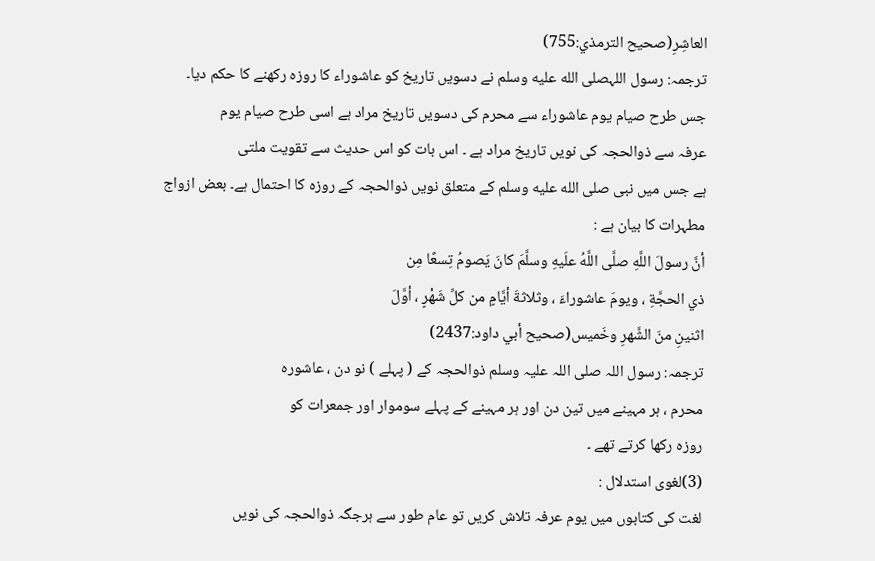العاشِرِ(صحيح الترمذي:755)
ترجمہ: رسول اللہصلى الله عليه وسلم نے دسویں تاریخ کو عاشوراء کا روزہ رکھنے کا حکم دیا۔
جس طرح صیام یوم عاشوراء سے محرم کی دسویں تاریخ مراد ہے اسی طرح صیام یوم
عرفہ سے ذوالحجہ کی نویں تاریخ مراد ہے ۔ اس بات کو اس حدیث سے تقویت ملتی
ہے جس میں نبی صلى الله عليه وسلم کے متعلق نویں ذوالحجہ کے روزہ کا احتمال ہے۔ بعض ازواج
مطہرات کا بیان ہے :
أنَّ رسولَ اللَّهِ صلَّى اللَّهُ علَيهِ وسلَّمَ كانَ يَصومُ تِسعًا مِن
ذي الحجَّةِ ، ويومَ عاشوراءَ ، وثلاثةَ أيَّامٍ من كلِّ شَهْرٍ ، أوَّلَ
اثنينِ منَ الشَّهرِ وخَميس(صحيح أبي داود:2437)
ترجمہ: رسول اللہ صلی اللہ علیہ وسلم ذوالحجہ کے ( پہلے ) نو دن ، عاشورہ
محرم ، ہر مہینے میں تین دن اور ہر مہینے کے پہلے سوموار اور جمعرات کو
روزہ رکھا کرتے تھے ۔
(3)لغوی استدلال :
لغت کی کتابوں میں یوم عرفہ تلاش کریں تو عام طور سے ہرجگہ ذوالحجہ کی نویں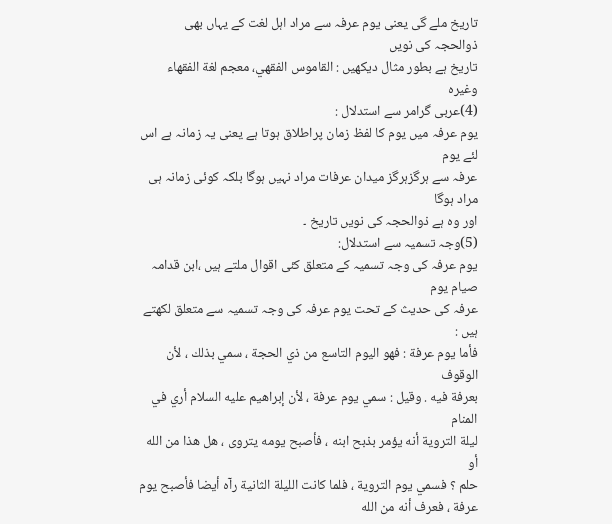تاریخ ملے گی یعنی یوم عرفہ سے مراد اہل لغت کے یہاں بھی ذوالحجہ کی نویں
تاریخ ہے بطور مثال دیکھیں : القاموس الفقهي، معجم لغة الفقهاء وغیرہ
(4)عربی گرامر سے استدلال :
یوم عرفہ میں یوم کا لفظ زمان پراطلاق ہوتا ہے یعنی یہ زمانہ ہے اس لئے یوم
عرفہ سے ہرگزہرگز میدان عرفات مراد نہیں ہوگا بلکہ کوئی زمانہ ہی مراد ہوگا
اور وہ ہے ذوالحجہ کی نویں تاریخ ۔
(5)وجہ تسمیہ سے استدلال:
یوم عرفہ کی وجہ تسمیہ کے متعلق کئی اقوال ملتے ہیں ،ابن قدامہ صیام یوم
عرفہ کی حدیث کے تحت یوم عرفہ کی وجہ تسمیہ سے متعلق لکھتے ہیں :
فأما يوم عرفة : فهو اليوم التاسع من ذي الحجة ، سمي بذلك ، لأن الوقوف
بعرفة فيه . وقيل : سمي يوم عرفة ، لأن إبراهيم عليه السلام أري في المنام
ليلة التروية أنه يؤمر بذبح ابنه ، فأصبح يومه يتروى ، هل هذا من الله أو
حلم ؟ فسمي يوم التروية ، فلما كانت الليلة الثانية رآه أيضا فأصبح يوم
عرفة ، فعرف أنه من الله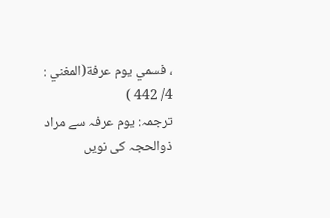، فسمي يوم عرفة(المغني : 4/ 442 )
ترجمہ: یوم عرفہ سے مراد ذوالحجہ کی نویں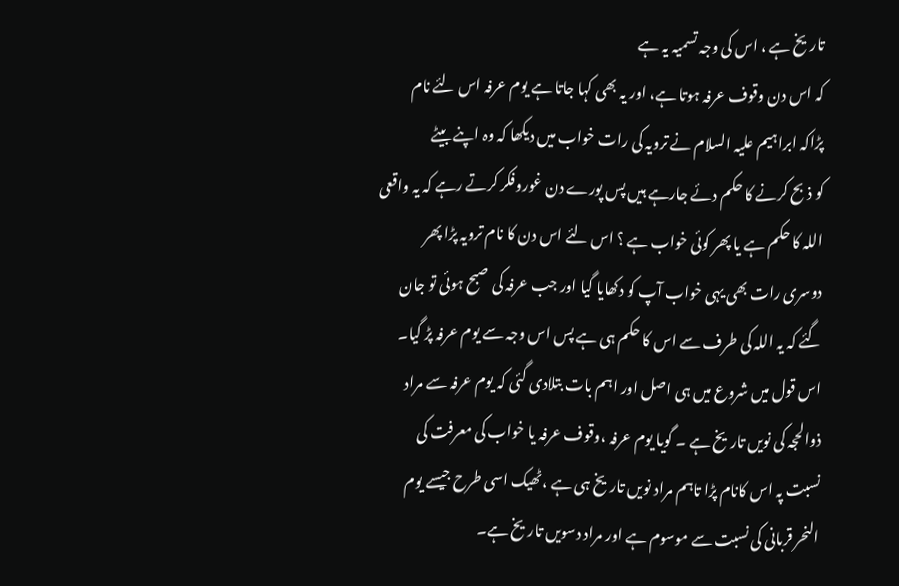تاریخ ہے ، اس کی وجہ تسمیہ یہ ہے
کہ اس دن وقوف عرفہ ہوتا ہے، اور یہ بھی کہا جاتا ہے یوم عرفہ اس لئے نام
پڑاکہ ابراہیم علیہ السلام نے ترویہ کی رات خواب میں دیکھا کہ وہ اپنے بیٹے
کو ذبح کرنے کا حکم دئے جارہے ہیں پس پورے دن غوروفکر کرتے رہے کہ یہ واقعی
اللہ کا حکم ہے یا پھر کوئی خواب ہے ؟ اس لئے اس دن کا نام ترویہ پڑا پھر
دوسری رات بھی یہی خواب آپ کو دکھایا گیا اور جب عرفہ کی صبح ہوئی تو جان
گئے کہ یہ اللہ کی طرف سے اس کا حکم ہی ہے پس اس وجہ سے یوم عرفہ پڑ گیا۔
اس قول میں شروع میں ہی اصل اور اہم بات بتلادی گئی کہ یوم عرفہ سے مراد
ذوالحجہ کی نویں تاریخ ہے ۔ گویا یوم عرفہ ،وقوف عرفہ یا خواب کی معرفت کی
نسبت پہ اس کانام پڑا تاہم مراد نویں تاریخ ہی ہے ،ٹھیک اسی طرح جیسے یوم
النحر قربانی کی نسبت سے موسوم ہے اور مراد دسویں تاریخ ہے۔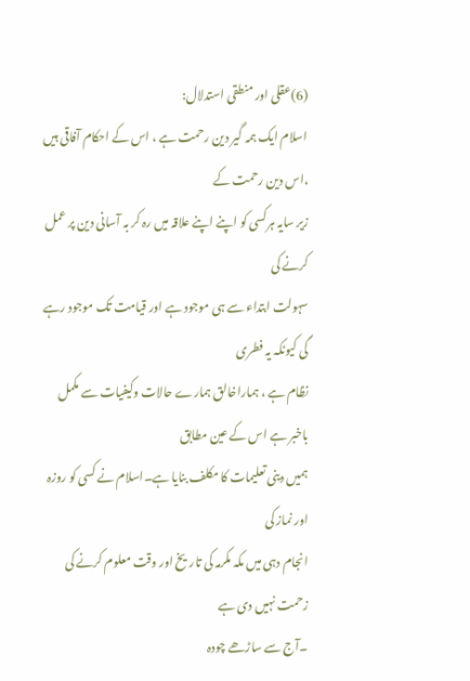(6)عقلی اور منطقی استدلال:
اسلام ایک ہمہ گیر دین رحمت ہے ، اس کے احکام آفاقی ہیں ،اس دین رحمت کے
زیر سایہ ہرکسی کو اپنے اپنے علاقہ میں رہ کر بہ آسانی دین پر عمل کرنے کی
سہولت ابتداء سے ہی موجود ہے اور قیامت تک موجود رہے گی کیونکہ یہ فطری
نظام ہے ، ہماراخالق ہمارے حالات وکیفیات سے مکمل باخبر ہے اس کے عین مطابق
ہمیں دینی تعلیمات کا مکلف بنایا ہے۔اسلام نے کسی کو روزہ اور نماز کی
انجام دہی میں مکہ مکرمہ کی تاریخ اور وقت معلوم کرنے کی زحمت نہیں دی ہے
۔آج سے ساڑھے چودہ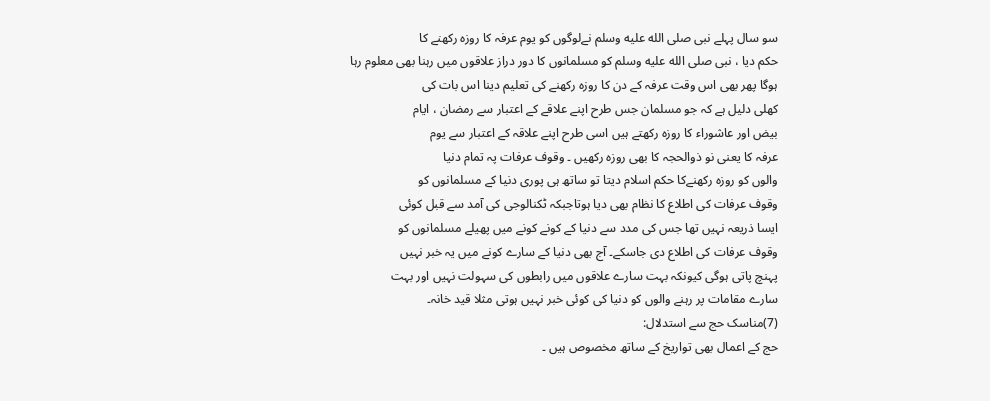سو سال پہلے نبی صلى الله عليه وسلم نےلوگوں کو یوم عرفہ کا روزہ رکھنے کا
حکم دیا ، نبی صلى الله عليه وسلم کو مسلمانوں کا دور دراز علاقوں میں رہنا بھی معلوم رہا
ہوگا پھر بھی اس وقت عرفہ کے دن کا روزہ رکھنے کی تعلیم دینا اس بات کی
کھلی دلیل ہے کہ جو مسلمان جس طرح اپنے علاقے کے اعتبار سے رمضان ، ایام
بیض اور عاشوراء کا روزہ رکھتے ہیں اسی طرح اپنے علاقہ کے اعتبار سے یوم
عرفہ کا یعنی نو ذوالحجہ کا بھی روزہ رکھیں ۔ وقوف عرفات پہ تمام دنیا
والوں کو روزہ رکھنےکا حکم اسلام دیتا تو ساتھ ہی پوری دنیا کے مسلمانوں کو
وقوف عرفات کی اطلاع کا نظام بھی دیا ہوتاجبکہ ٹکنالوجی کی آمد سے قبل کوئی
ایسا ذریعہ نہیں تھا جس کی مدد سے دنیا کے کونے کونے میں پھیلے مسلمانوں کو
وقوف عرفات کی اطلاع دی جاسکے۔ آج بھی دنیا کے سارے کونے میں یہ خبر نہیں
پہنچ پاتی ہوگی کیونکہ بہت سارے علاقوں میں رابطوں کی سہولت نہیں اور بہت
سارے مقامات پر رہنے والوں کو دنیا کی کوئی خبر نہیں ہوتی مثلا قید خانہ۔
(7)مناسک حج سے استدلال:
حج کے اعمال بھی تواریخ کے ساتھ مخصوص ہیں ۔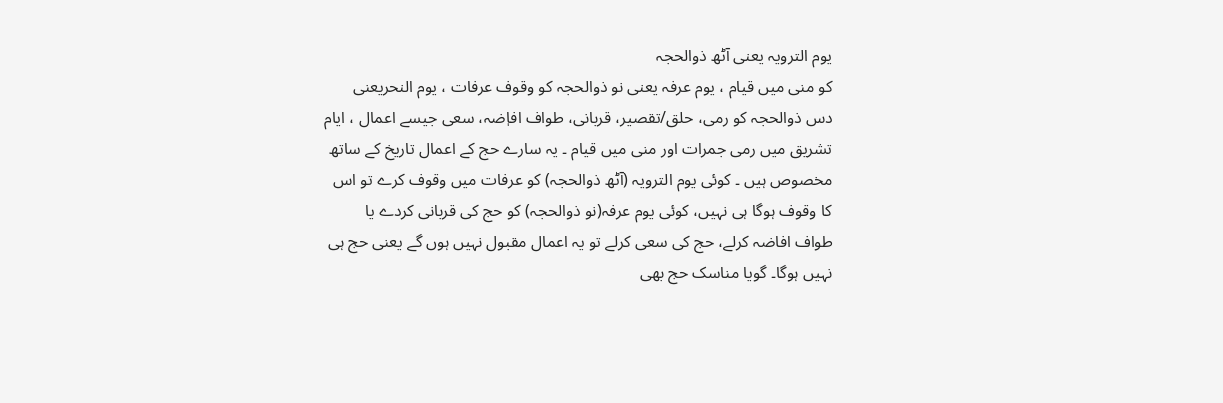یوم الترویہ یعنی آٹھ ذوالحجہ
کو منی میں قیام ، یوم عرفہ یعنی نو ذوالحجہ کو وقوف عرفات ، یوم النحریعنی
دس ذوالحجہ کو رمی، حلق/تقصیر، قربانی، طواف افاٖضہ، سعی جیسے اعمال ، ایام
تشریق میں رمی جمرات اور منی میں قیام ۔ یہ سارے حج کے اعمال تاریخ کے ساتھ
مخصوص ہیں ۔ کوئی یوم الترویہ (آٹھ ذوالحجہ) کو عرفات میں وقوف کرے تو اس
کا وقوف ہوگا ہی نہیں، کوئی یوم عرفہ(نو ذوالحجہ) کو حج کی قربانی کردے یا
طواف افاضہ کرلے، حج کی سعی کرلے تو یہ اعمال مقبول نہیں ہوں گے یعنی حج ہی
نہیں ہوگا۔ گویا مناسک حج بھی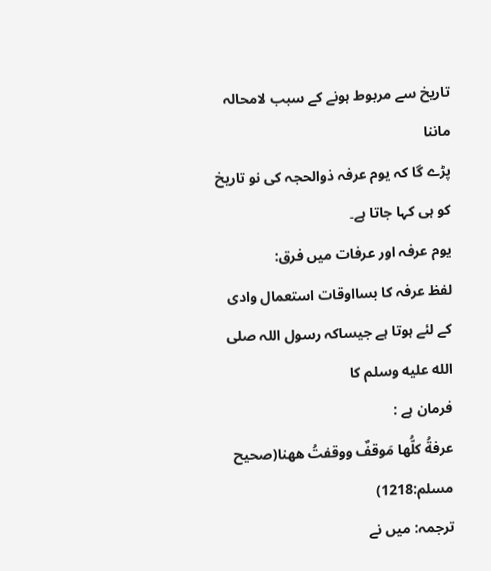تاریخ سے مربوط ہونے کے سبب لامحالہ ماننا
پڑے گا کہ یوم عرفہ ذوالحجہ کی نو تاریخ کو ہی کہا جاتا ہے۔
یوم عرفہ اور عرفات میں فرق:
لفظ عرفہ کا بسااوقات استعمال وادی کے لئے ہوتا ہے جیساکہ رسول اللہ صلى الله عليه وسلم کا
فرمان ہے :
عرفةُ كلُّها مَوقفٌ ووقفتُ ههنا(صحيح مسلم:1218)
ترجمہ: میں نے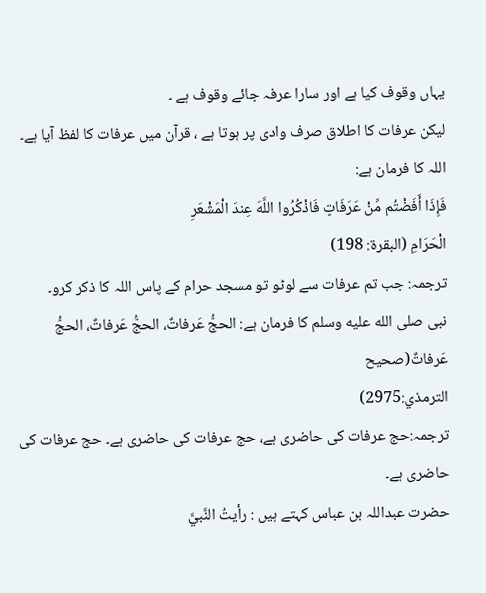یہاں وقوف کیا ہے اور سارا عرفہ جائے وقوف ہے ۔
لیکن عرفات کا اطلاق صرف وادی پر ہوتا ہے ، قرآن میں عرفات کا لفظ آیا ہے۔
اللہ کا فرمان ہے:
فَإِذَا أَفَضْتُم مِّنْ عَرَفَاتٍ فَاذْكُرُوا اللَّهَ عِندَ الْمَشْعَرِ
الْحَرَامِ (البقرۃ: 198)
ترجمہ: جب تم عرفات سے لوٹو تو مسجد حرام کے پاس اللہ کا ذکر کرو۔
نبی صلى الله عليه وسلم کا فرمان ہے: الحجُّ عَرفاتٌ، الحجُّ عَرفاتٌ، الحجُّ عَرفاتٌ(صحيح
الترمذي:2975)
ترجمہ:حج عرفات کی حاضری ہے، حج عرفات کی حاضری ہے۔ حج عرفات کی حاضری ہے۔
حضرت عبداللہ بن عباس کہتے ہیں : رأيتُ النَّبيَّ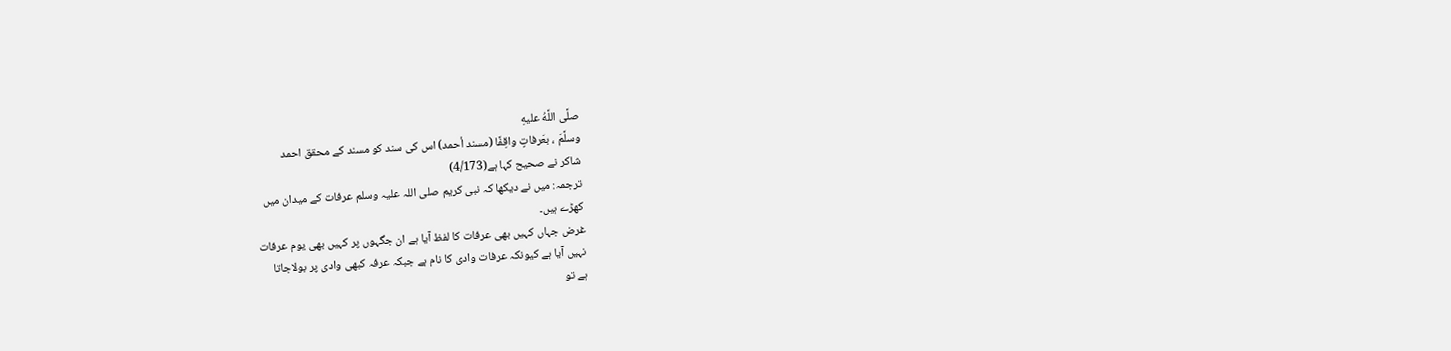صلَّى اللَّهُ عليهِ
وسلَّمَ ، بعَرفاتٍ واقِفًا (مسند أحمد) اس کی سند کو مسند کے محقق احمد
شاکر نے صحیح کہا ہے(4/173)
ترجمہ: میں نے دیکھا کہ نبی کریم صلی اللہ علیہ وسلم عرفات کے میدان میں
کھڑے ہیں۔
غرض جہاں کہیں بھی عرفات کا لفظ آیا ہے ان جگہوں پر کہیں بھی یوم عرفات
نہیں آیا ہے کیونکہ عرفات وادی کا نام ہے جبکہ عرفہ کبھی وادی پر بولاجاتا
ہے تو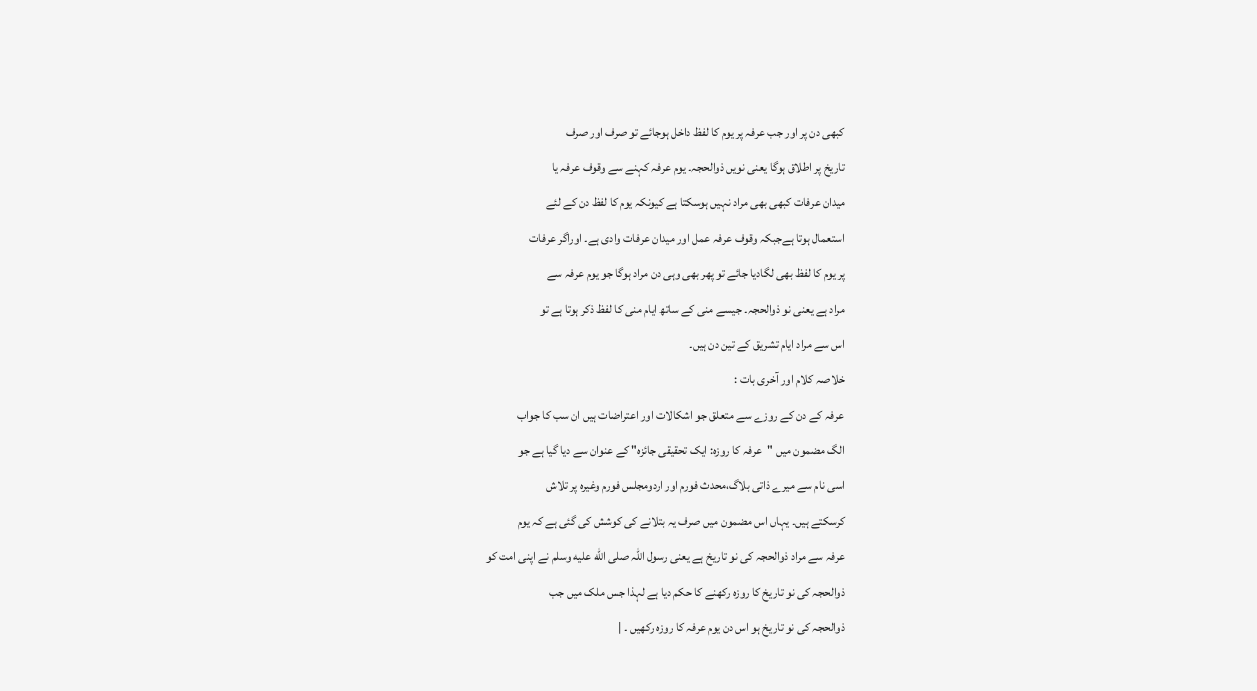کبھی دن پر اور جب عرفہ پر یوم کا لفظ داخل ہوجائے تو صرف اور صرف
تاریخ پر اطلاق ہوگا یعنی نویں ذوالحجہ۔ یوم عرفہ کہنے سے وقوف عرفہ یا
میدان عرفات کبھی بھی مراد نہیں ہوسکتا ہے کیونکہ یوم کا لفظ دن کے لئے
استعمال ہوتا ہےجبکہ وقوف عرفہ عمل اور میدان عرفات وادی ہے۔ اوراگر عرفات
پر یوم کا لفظ بھی لگادیا جائے تو پھر بھی وہی دن مراد ہوگا جو یوم عرفہ سے
مراد ہے یعنی نو ذوالحجہ۔ جیسے منی کے ساتھ ایام منی کا لفظ ذکر ہوتا ہے تو
اس سے مراد ایام تشریق کے تین دن ہیں۔
خلاصہ کلام اور آخری بات :
عرفہ کے دن کے روزے سے متعلق جو اشکالات اور اعتراضات ہیں ان سب کا جواب
الگ مضمون میں "عرفہ کا روزہ: ایک تحقیقی جائزہ" کے عنوان سے دیا گیا ہے جو
اسی نام سے میرے ذاتی بلاگ،محدث فورم اور اردومجلس فورم وغیرہ پر تلاش
کرسکتے ہیں۔ یہاں اس مضمون میں صرف یہ بتلانے کی کوشش کی گئی ہے کہ یوم
عرفہ سے مراد ذوالحجہ کی نو تاریخ ہے یعنی رسول اللہ صلى الله عليه وسلم نے اپنی امت کو
ذوالحجہ کی نو تاریخ کا روزہ رکھنے کا حکم دیا ہے لہذا جس ملک میں جب
ذوالحجہ کی نو تاریخ ہو اس دن یوم عرفہ کا روزہ رکھیں ۔ |